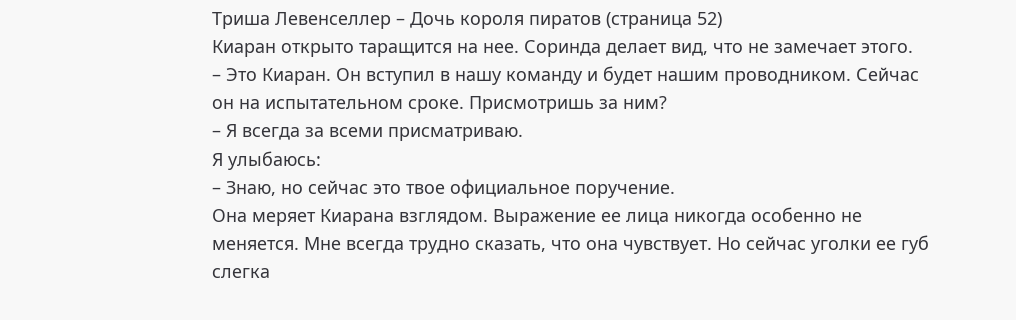Триша Левенселлер – Дочь короля пиратов (страница 52)
Киаран открыто таращится на нее. Соринда делает вид, что не замечает этого.
– Это Киаран. Он вступил в нашу команду и будет нашим проводником. Сейчас он на испытательном сроке. Присмотришь за ним?
– Я всегда за всеми присматриваю.
Я улыбаюсь:
– Знаю, но сейчас это твое официальное поручение.
Она меряет Киарана взглядом. Выражение ее лица никогда особенно не меняется. Мне всегда трудно сказать, что она чувствует. Но сейчас уголки ее губ слегка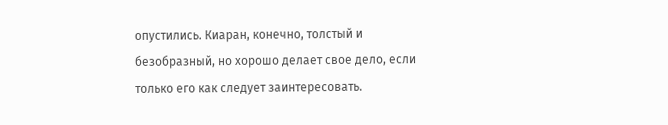опустились. Киаран, конечно, толстый и безобразный, но хорошо делает свое дело, если только его как следует заинтересовать.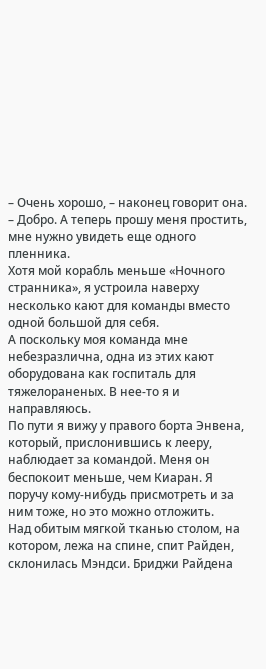– Очень хорошо, – наконец говорит она.
– Добро. А теперь прошу меня простить, мне нужно увидеть еще одного пленника.
Хотя мой корабль меньше «Ночного странника», я устроила наверху несколько кают для команды вместо одной большой для себя.
А поскольку моя команда мне небезразлична, одна из этих кают оборудована как госпиталь для тяжелораненых. В нее-то я и направляюсь.
По пути я вижу у правого борта Энвена, который, прислонившись к лееру, наблюдает за командой. Меня он беспокоит меньше, чем Киаран. Я поручу кому-нибудь присмотреть и за ним тоже, но это можно отложить.
Над обитым мягкой тканью столом, на котором, лежа на спине, спит Райден, склонилась Мэндси. Бриджи Райдена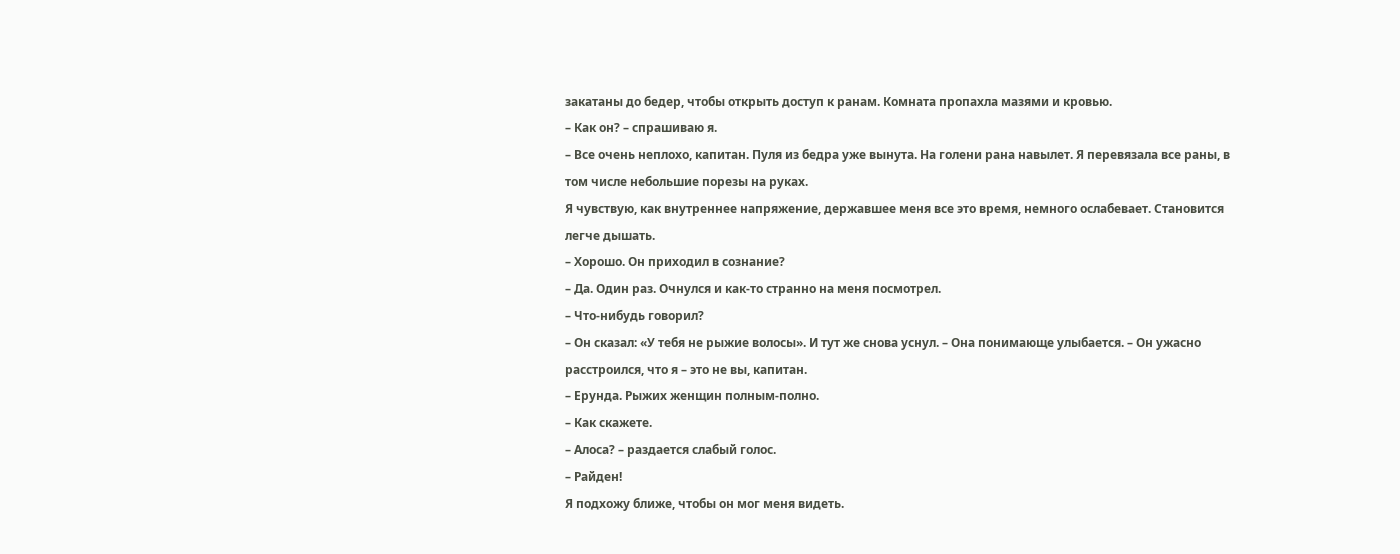закатаны до бедер, чтобы открыть доступ к ранам. Комната пропахла мазями и кровью.
– Как он? – спрашиваю я.
– Все очень неплохо, капитан. Пуля из бедра уже вынута. На голени рана навылет. Я перевязала все раны, в том числе небольшие порезы на руках.
Я чувствую, как внутреннее напряжение, державшее меня все это время, немного ослабевает. Становится легче дышать.
– Хорошо. Он приходил в сознание?
– Да. Один раз. Очнулся и как-то странно на меня посмотрел.
– Что-нибудь говорил?
– Он сказал: «У тебя не рыжие волосы». И тут же снова уснул. – Она понимающе улыбается. – Он ужасно расстроился, что я – это не вы, капитан.
– Ерунда. Рыжих женщин полным-полно.
– Как скажете.
– Алоса? – раздается слабый голос.
– Райден!
Я подхожу ближе, чтобы он мог меня видеть.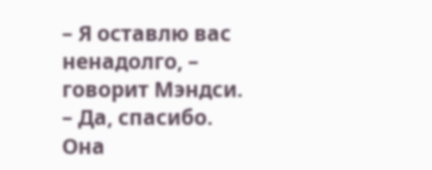– Я оставлю вас ненадолго, – говорит Мэндси.
– Да, спасибо.
Она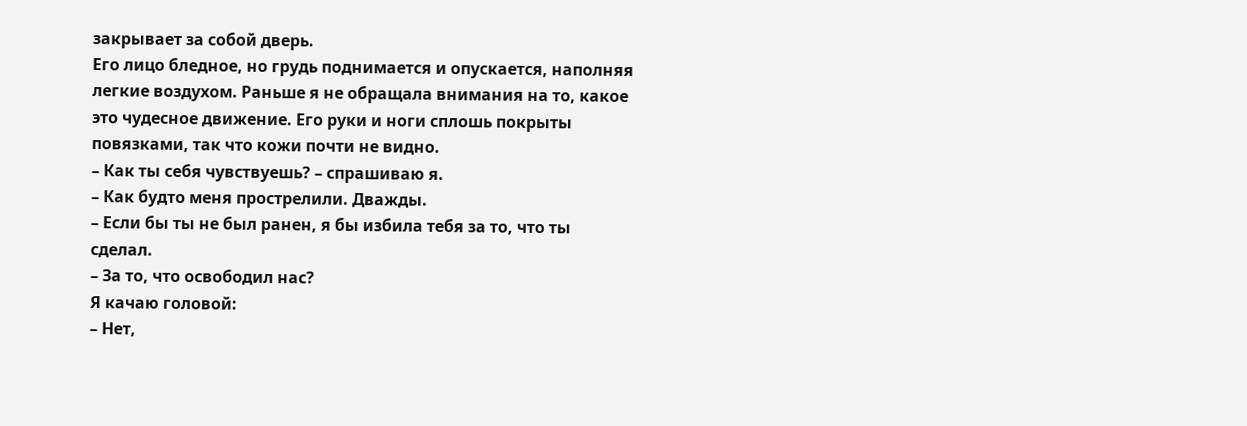закрывает за собой дверь.
Его лицо бледное, но грудь поднимается и опускается, наполняя легкие воздухом. Раньше я не обращала внимания на то, какое это чудесное движение. Его руки и ноги сплошь покрыты повязками, так что кожи почти не видно.
– Как ты себя чувствуешь? – спрашиваю я.
– Как будто меня прострелили. Дважды.
– Если бы ты не был ранен, я бы избила тебя за то, что ты сделал.
– За то, что освободил нас?
Я качаю головой:
– Нет,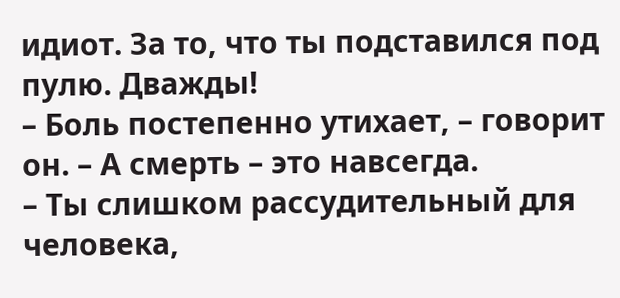идиот. За то, что ты подставился под пулю. Дважды!
– Боль постепенно утихает, – говорит он. – А смерть – это навсегда.
– Ты слишком рассудительный для человека,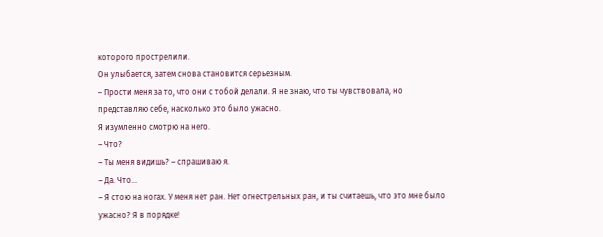которого прострелили.
Он улыбается, затем снова становится серьезным.
– Прости меня за то, что они с тобой делали. Я не знаю, что ты чувствовала, но представляю себе, насколько это было ужасно.
Я изумленно смотрю на него.
– Что?
– Ты меня видишь? – спрашиваю я.
– Да. Что…
– Я стою на ногах. У меня нет ран. Нет огнестрельных ран, и ты считаешь, что это мне было ужасно? Я в порядке!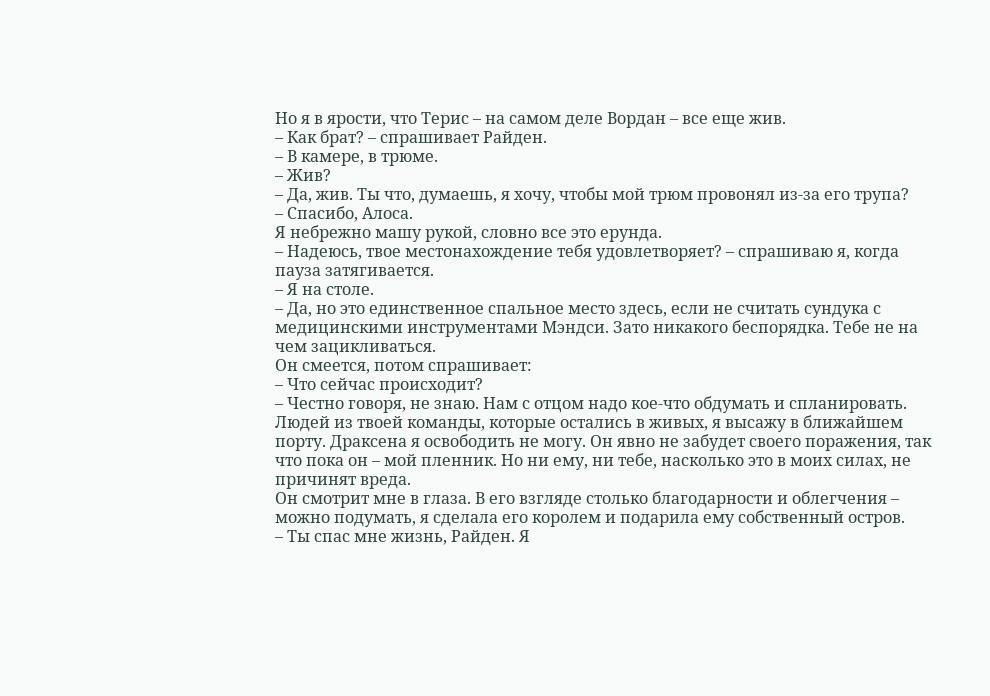Но я в ярости, что Терис – на самом деле Вордан – все еще жив.
– Как брат? – спрашивает Райден.
– В камере, в трюме.
– Жив?
– Да, жив. Ты что, думаешь, я хочу, чтобы мой трюм провонял из-за его трупа?
– Спасибо, Алоса.
Я небрежно машу рукой, словно все это ерунда.
– Надеюсь, твое местонахождение тебя удовлетворяет? – спрашиваю я, когда пауза затягивается.
– Я на столе.
– Да, но это единственное спальное место здесь, если не считать сундука с медицинскими инструментами Мэндси. Зато никакого беспорядка. Тебе не на чем зацикливаться.
Он смеется, потом спрашивает:
– Что сейчас происходит?
– Честно говоря, не знаю. Нам с отцом надо кое-что обдумать и спланировать. Людей из твоей команды, которые остались в живых, я высажу в ближайшем порту. Драксена я освободить не могу. Он явно не забудет своего поражения, так что пока он – мой пленник. Но ни ему, ни тебе, насколько это в моих силах, не причинят вреда.
Он смотрит мне в глаза. В его взгляде столько благодарности и облегчения – можно подумать, я сделала его королем и подарила ему собственный остров.
– Ты спас мне жизнь, Райден. Я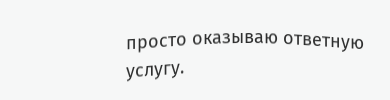просто оказываю ответную услугу.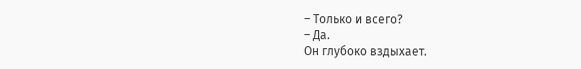– Только и всего?
– Да.
Он глубоко вздыхает.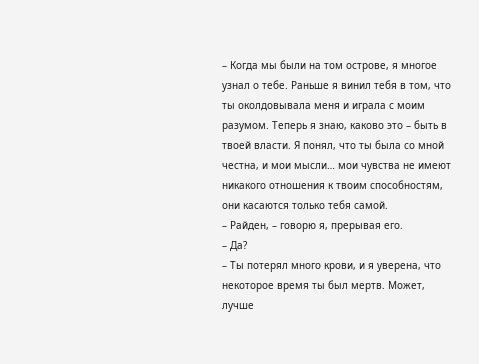– Когда мы были на том острове, я многое узнал о тебе. Раньше я винил тебя в том, что ты околдовывала меня и играла с моим разумом. Теперь я знаю, каково это – быть в твоей власти. Я понял, что ты была со мной честна, и мои мысли… мои чувства не имеют никакого отношения к твоим способностям, они касаются только тебя самой.
– Райден, – говорю я, прерывая его.
– Да?
– Ты потерял много крови, и я уверена, что некоторое время ты был мертв. Может, лучше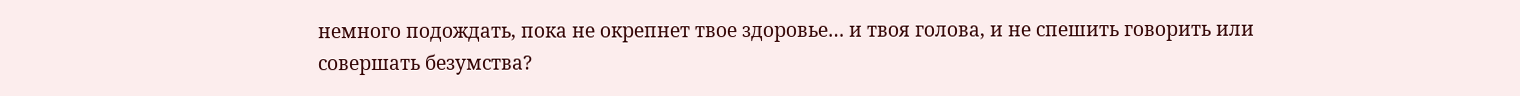немного подождать, пока не окрепнет твое здоровье… и твоя голова, и не спешить говорить или совершать безумства?